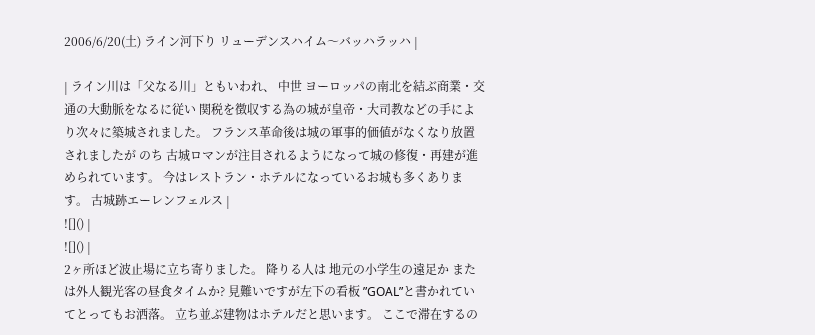2006/6/20(土) ライン河下り リューデンスハイム〜バッハラッハ |

| ライン川は「父なる川」ともいわれ、 中世 ヨーロッパの南北を結ぶ商業・交通の大動脈をなるに従い 関税を徴収する為の城が皇帝・大司教などの手により次々に築城されました。 フランス革命後は城の軍事的価値がなくなり放置されましたが のち 古城ロマンが注目されるようになって城の修復・再建が進められています。 今はレストラン・ホテルになっているお城も多くあります。 古城跡エーレンフェルス |
![]() |
![]() |
2ヶ所ほど波止場に立ち寄りました。 降りる人は 地元の小学生の遠足か または外人観光客の昼食タイムか? 見難いですが左下の看板 ”GOAL”と書かれていてとってもお洒落。 立ち並ぶ建物はホテルだと思います。 ここで滞在するの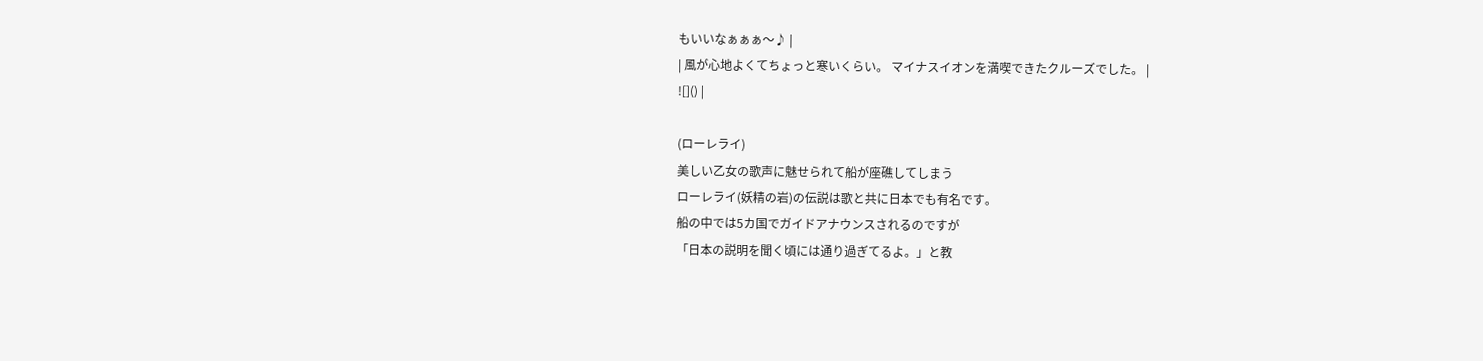もいいなぁぁぁ〜♪ |
| 風が心地よくてちょっと寒いくらい。 マイナスイオンを満喫できたクルーズでした。 |
![]() |

(ローレライ)
美しい乙女の歌声に魅せられて船が座礁してしまう
ローレライ(妖精の岩)の伝説は歌と共に日本でも有名です。
船の中では5カ国でガイドアナウンスされるのですが
「日本の説明を聞く頃には通り過ぎてるよ。」と教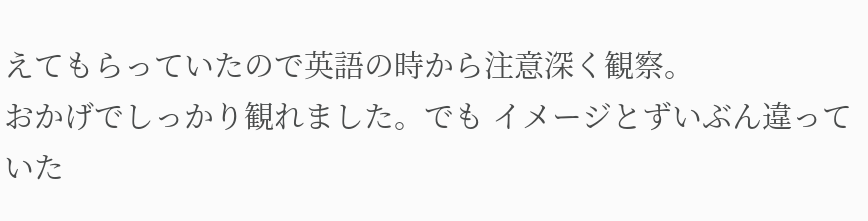えてもらっていたので英語の時から注意深く観察。
おかげでしっかり観れました。でも イメージとずいぶん違っていた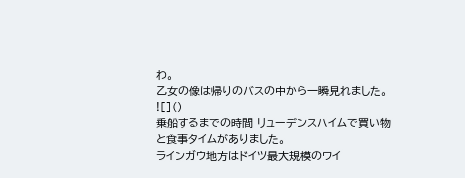わ。
乙女の像は帰りのバスの中から一瞬見れました。
![]()
乗船するまでの時間 リューデンスハイムで買い物と食事タイムがありました。
ラインガウ地方はドイツ最大規模のワイ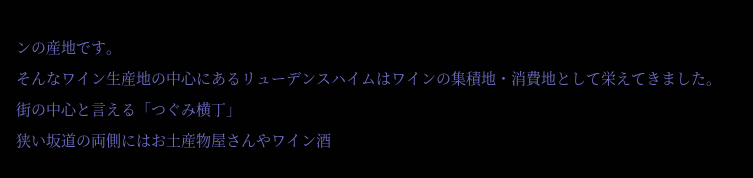ンの産地です。
そんなワイン生産地の中心にあるリューデンスハイムはワインの集積地・消費地として栄えてきました。
街の中心と言える「つぐみ横丁」
狭い坂道の両側にはお土産物屋さんやワイン酒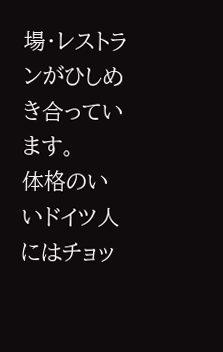場・レストランがひしめき合っています。
体格のいいドイツ人にはチョッ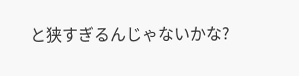と狭すぎるんじゃないかな?